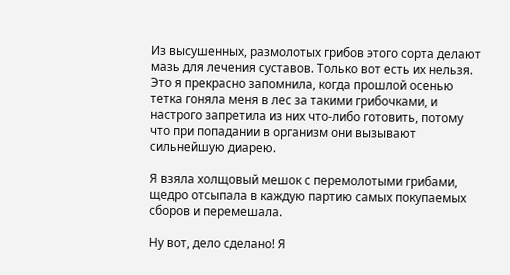Из высушенных, размолотых грибов этого сорта делают мазь для лечения суставов. Только вот есть их нельзя. Это я прекрасно запомнила, когда прошлой осенью тетка гоняла меня в лес за такими грибочками, и настрого запретила из них что-либо готовить, потому что при попадании в организм они вызывают сильнейшую диарею.

Я взяла холщовый мешок с перемолотыми грибами, щедро отсыпала в каждую партию самых покупаемых сборов и перемешала.

Ну вот, дело сделано! Я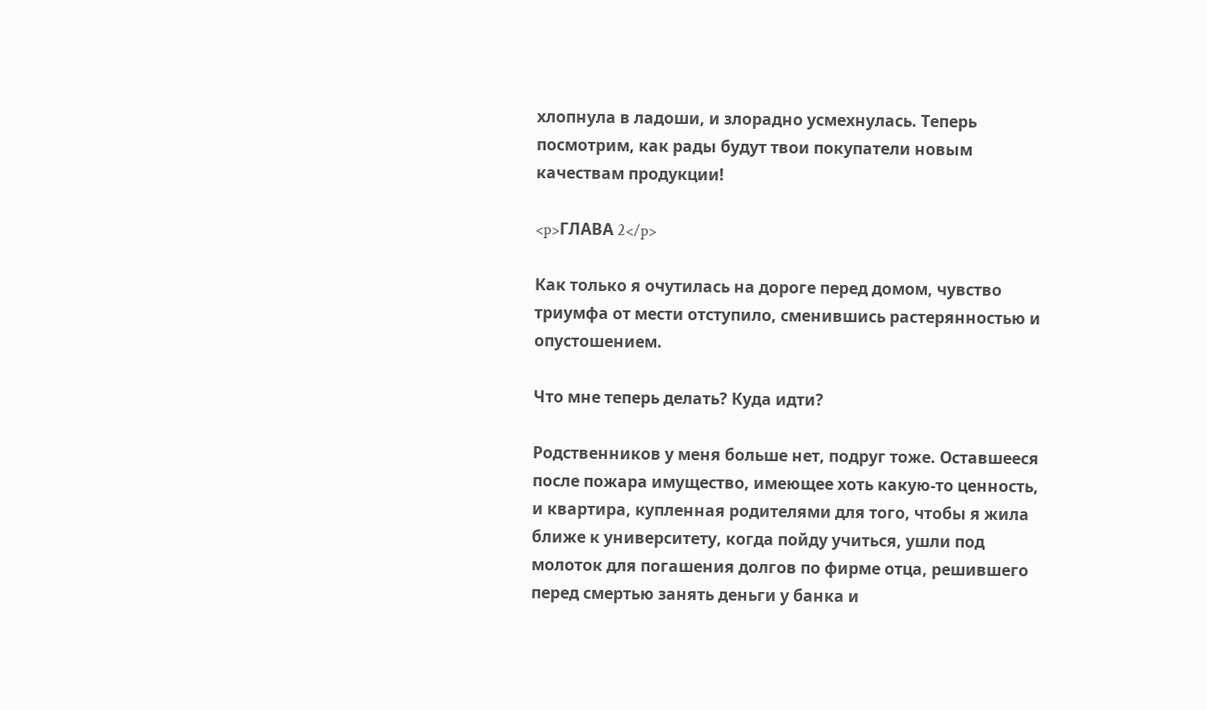хлопнула в ладоши, и злорадно усмехнулась. Теперь посмотрим, как рады будут твои покупатели новым качествам продукции!

<p>ГЛАВА 2</p>

Как только я очутилась на дороге перед домом, чувство триумфа от мести отступило, сменившись растерянностью и опустошением.

Что мне теперь делать? Куда идти?

Родственников у меня больше нет, подруг тоже. Оставшееся после пожара имущество, имеющее хоть какую-то ценность, и квартира, купленная родителями для того, чтобы я жила ближе к университету, когда пойду учиться, ушли под молоток для погашения долгов по фирме отца, решившего перед смертью занять деньги у банка и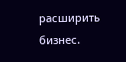расширить бизнес.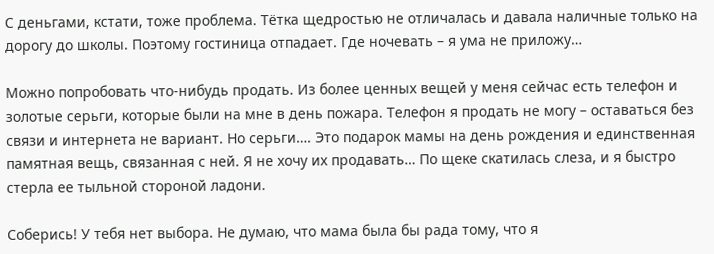С деньгами, кстати, тоже проблема. Тётка щедростью не отличалась и давала наличные только на дорогу до школы. Поэтому гостиница отпадает. Где ночевать – я ума не приложу…

Можно попробовать что-нибудь продать. Из более ценных вещей у меня сейчас есть телефон и золотые серьги, которые были на мне в день пожара. Телефон я продать не могу – оставаться без связи и интернета не вариант. Но серьги…. Это подарок мамы на день рождения и единственная памятная вещь, связанная с ней. Я не хочу их продавать… По щеке скатилась слеза, и я быстро стерла ее тыльной стороной ладони.

Соберись! У тебя нет выбора. Не думаю, что мама была бы рада тому, что я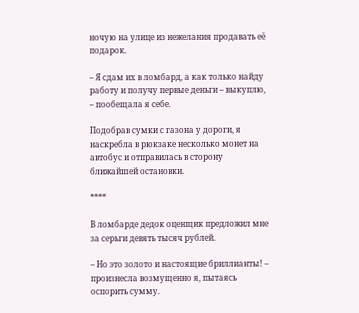ночую на улице из нежелания продавать её подарок.

– Я сдам их в ломбард, а как только найду работу и получу первые деньги – выкуплю, – пообещала я себе.

Подобрав сумки с газона у дороги, я наскребла в рюкзаке несколько монет на автобус и отправилась в сторону ближайшей остановки.

****

В ломбарде дедок оценщик предложил мне за серьги девять тысяч рублей.

– Но это золото и настоящие бриллианты! – произнесла возмущенно я, пытаясь оспорить сумму.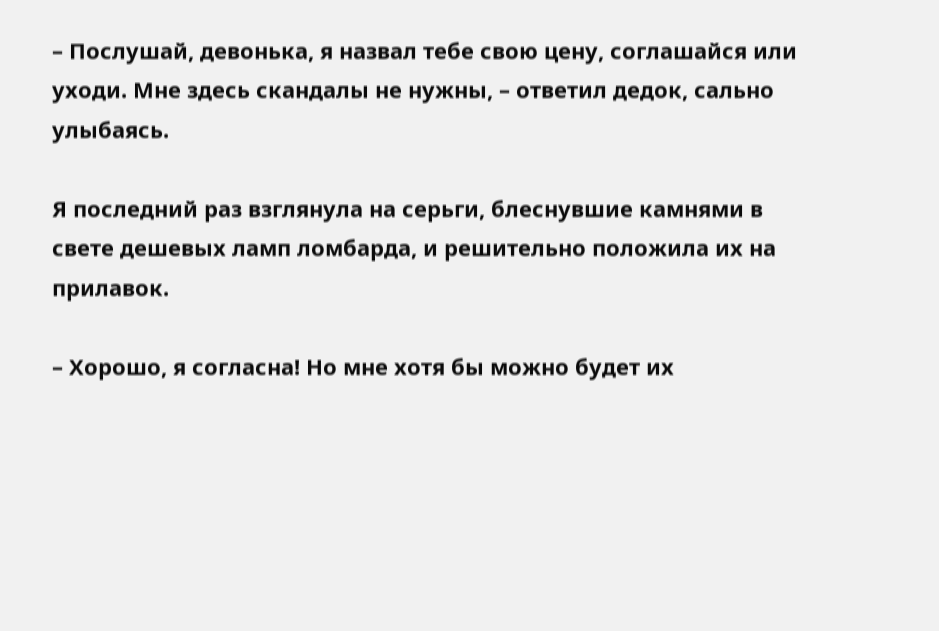– Послушай, девонька, я назвал тебе свою цену, соглашайся или уходи. Мне здесь скандалы не нужны, – ответил дедок, сально улыбаясь.

Я последний раз взглянула на серьги, блеснувшие камнями в свете дешевых ламп ломбарда, и решительно положила их на прилавок.

– Хорошо, я согласна! Но мне хотя бы можно будет их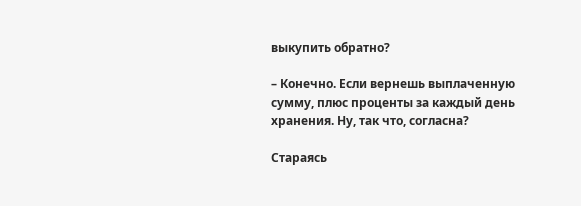выкупить обратно?

– Конечно. Если вернешь выплаченную сумму, плюс проценты за каждый день хранения. Ну, так что, согласна?

Стараясь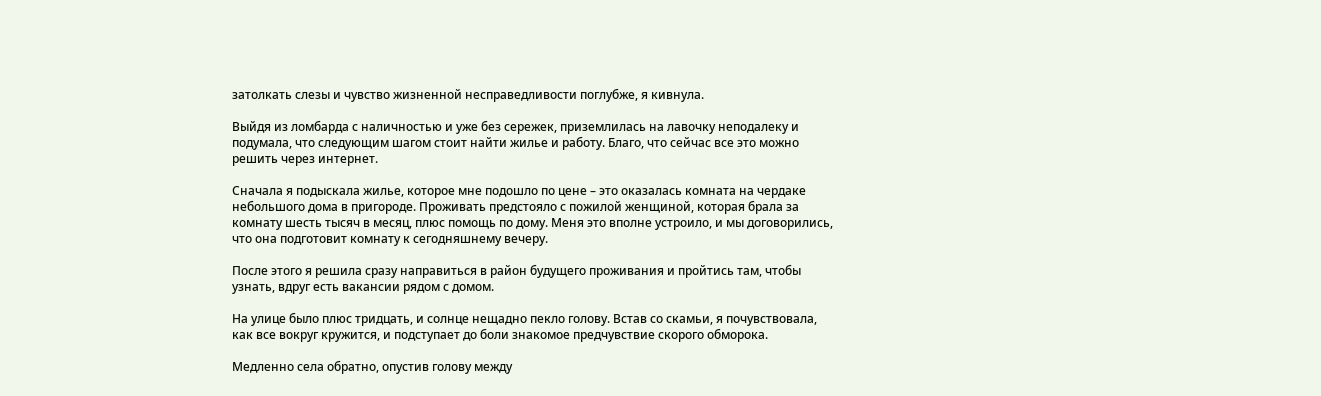затолкать слезы и чувство жизненной несправедливости поглубже, я кивнула.

Выйдя из ломбарда с наличностью и уже без сережек, приземлилась на лавочку неподалеку и подумала, что следующим шагом стоит найти жилье и работу. Благо, что сейчас все это можно решить через интернет.

Сначала я подыскала жилье, которое мне подошло по цене – это оказалась комната на чердаке небольшого дома в пригороде. Проживать предстояло с пожилой женщиной, которая брала за комнату шесть тысяч в месяц, плюс помощь по дому. Меня это вполне устроило, и мы договорились, что она подготовит комнату к сегодняшнему вечеру.

После этого я решила сразу направиться в район будущего проживания и пройтись там, чтобы узнать, вдруг есть вакансии рядом с домом.

На улице было плюс тридцать, и солнце нещадно пекло голову. Встав со скамьи, я почувствовала, как все вокруг кружится, и подступает до боли знакомое предчувствие скорого обморока.

Медленно села обратно, опустив голову между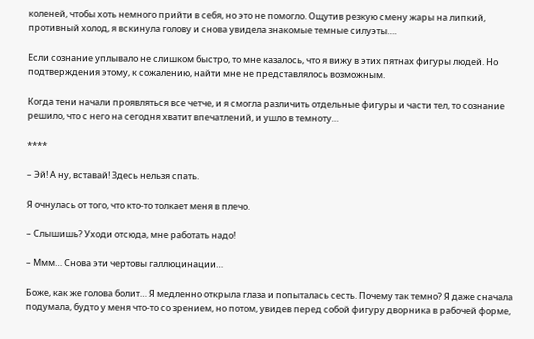коленей, чтобы хоть немного прийти в себя, но это не помогло. Ощутив резкую смену жары на липкий, противный холод, я вскинула голову и снова увидела знакомые темные силуэты….

Если сознание уплывало не слишком быстро, то мне казалось, что я вижу в этих пятнах фигуры людей. Но подтверждения этому, к сожалению, найти мне не представлялось возможным.

Когда тени начали проявляться все четче, и я смогла различить отдельные фигуры и части тел, то сознание решило, что с него на сегодня хватит впечатлений, и ушло в темноту…

****

– Эй! А ну, вставай! Здесь нельзя спать.

Я очнулась от того, что кто-то толкает меня в плечо.

– Слышишь? Уходи отсюда, мне работать надо!

– Ммм… Снова эти чертовы галлюцинации…

Боже, как же голова болит… Я медленно открыла глаза и попыталась сесть. Почему так темно? Я даже сначала подумала, будто у меня что-то со зрением, но потом, увидев перед собой фигуру дворника в рабочей форме,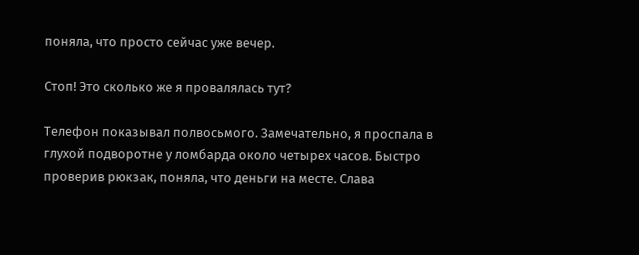поняла, что просто сейчас уже вечер.

Стоп! Это сколько же я провалялась тут?

Телефон показывал полвосьмого. Замечательно, я проспала в глухой подворотне у ломбарда около четырех часов. Быстро проверив рюкзак, поняла, что деньги на месте. Слава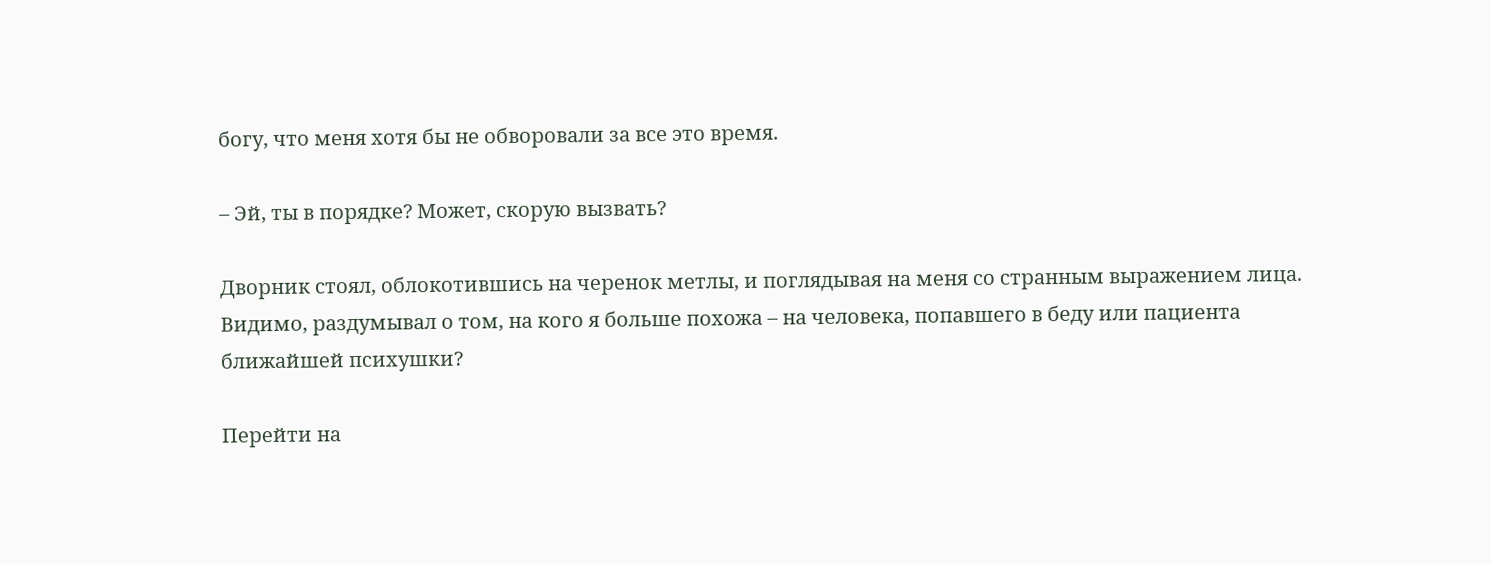богу, что меня хотя бы не обворовали за все это время.

– Эй, ты в порядке? Может, скорую вызвать?

Дворник стоял, облокотившись на черенок метлы, и поглядывая на меня со странным выражением лица. Видимо, раздумывал о том, на кого я больше похожа – на человека, попавшего в беду или пациента ближайшей психушки?

Перейти на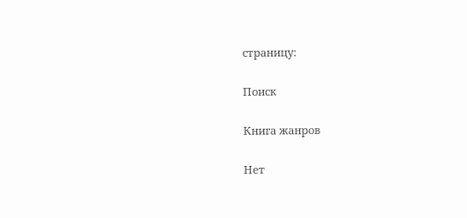страницу:

Поиск

Книга жанров

Нет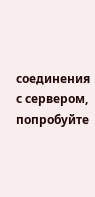соединения с сервером, попробуйте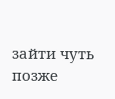зайти чуть позже